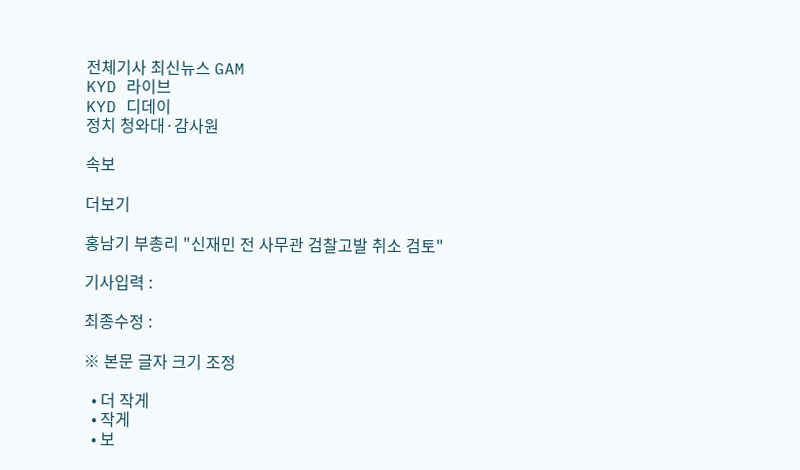전체기사 최신뉴스 GAM
KYD 라이브
KYD 디데이
정치 청와대·감사원

속보

더보기

홍남기 부총리 "신재민 전 사무관 검찰고발 취소 검토"

기사입력 :

최종수정 :

※ 본문 글자 크기 조정

  • 더 작게
  • 작게
  • 보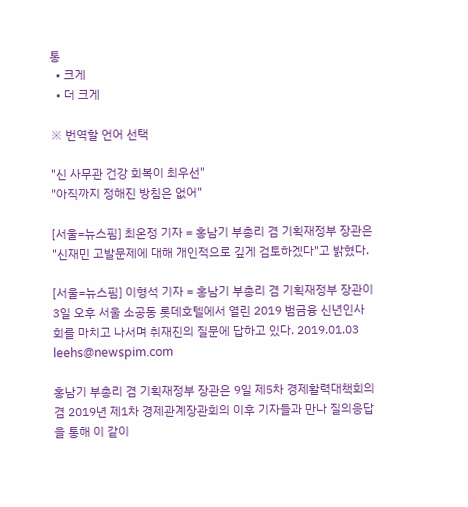통
  • 크게
  • 더 크게

※ 번역할 언어 선택

"신 사무관 건강 회복이 최우선"
"아직까지 정해진 방침은 없어"

[서울=뉴스핌] 최온정 기자 = 홍남기 부총리 겸 기획재정부 장관은 "신재민 고발문제에 대해 개인적으로 깊게 검토하겠다"고 밝혔다.

[서울=뉴스핌] 이형석 기자 = 홍남기 부총리 겸 기획재정부 장관이 3일 오후 서울 소공동 롯데호텔에서 열린 2019 범금융 신년인사회를 마치고 나서며 취재진의 질문에 답하고 있다. 2019.01.03 leehs@newspim.com

홍남기 부총리 겸 기획재정부 장관은 9일 제5차 경제활력대책회의 겸 2019년 제1차 경제관계장관회의 이후 기자들과 만나 질의응답을 통해 이 같이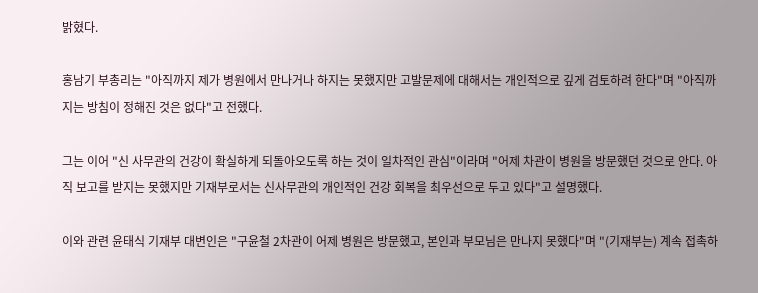밝혔다.

홍남기 부총리는 "아직까지 제가 병원에서 만나거나 하지는 못했지만 고발문제에 대해서는 개인적으로 깊게 검토하려 한다"며 "아직까지는 방침이 정해진 것은 없다"고 전했다.

그는 이어 "신 사무관의 건강이 확실하게 되돌아오도록 하는 것이 일차적인 관심"이라며 "어제 차관이 병원을 방문했던 것으로 안다. 아직 보고를 받지는 못했지만 기재부로서는 신사무관의 개인적인 건강 회복을 최우선으로 두고 있다"고 설명했다.

이와 관련 윤태식 기재부 대변인은 "구윤철 2차관이 어제 병원은 방문했고, 본인과 부모님은 만나지 못했다"며 "(기재부는) 계속 접촉하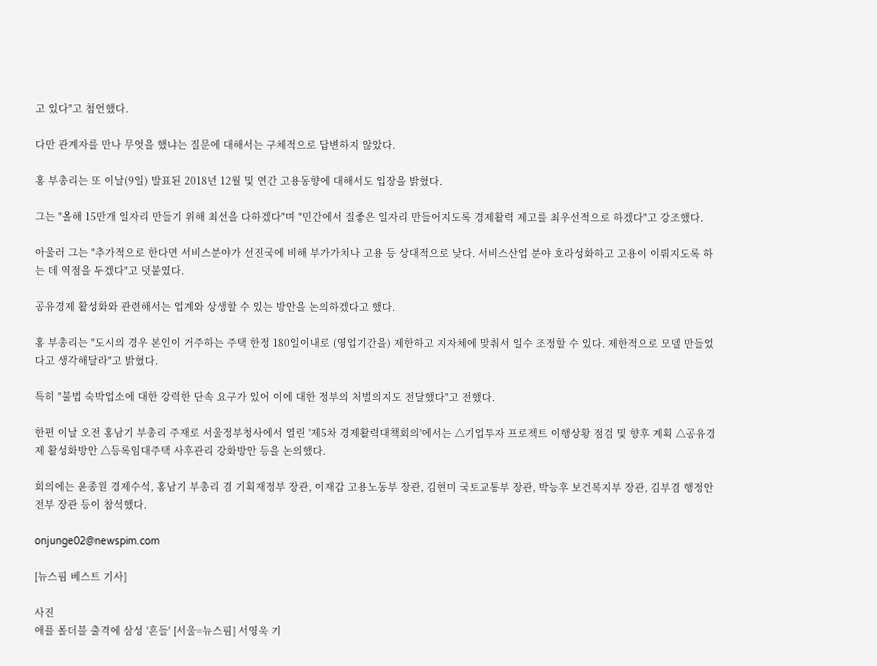고 있다"고 첨언했다.

다만 관계자를 만나 무엇을 했냐는 질문에 대해서는 구체적으로 답변하지 않았다.

홍 부총리는 또 이날(9일) 발표된 2018년 12월 및 연간 고용동향에 대해서도 입장을 밝혔다.

그는 "올해 15만개 일자리 만들기 위해 최선을 다하겠다"며 "민간에서 질좋은 일자리 만들어지도록 경제활력 제고를 최우선적으로 하겠다"고 강조했다.

아울러 그는 "추가적으로 한다면 서비스분야가 선진국에 비해 부가가치나 고용 등 상대적으로 낮다. 서비스산업 분야 호라성화하고 고용이 이뤄지도록 하는 데 역점을 두겠다"고 덧붙였다.

공유경제 활성화와 관련해서는 업계와 상생할 수 있는 방안을 논의하겠다고 했다.

홍 부총리는 "도시의 경우 본인이 거주하는 주택 한정 180일이내로 (영업기간을) 제한하고 지자체에 맞춰서 일수 조정할 수 있다. 제한적으로 모델 만들었다고 생각해달라"고 밝혔다.

특히 "불법 숙박업소에 대한 강력한 단속 요구가 있어 이에 대한 정부의 처벌의지도 전달했다"고 전했다.

한편 이날 오전 홍남기 부총리 주재로 서울정부청사에서 열린 '제5차 경제활력대책회의'에서는 △기업투자 프로젝트 이행상황 점검 및 향후 계획 △공유경제 활성화방안 △등록임대주택 사후관리 강화방안 등을 논의했다.

회의에는 윤종원 경제수석, 홍남기 부총리 겸 기획재정부 장관, 이재갑 고용노동부 장관, 김현미 국토교통부 장관, 박능후 보건복지부 장관, 김부겸 행정안전부 장관 등이 참석했다.

onjunge02@newspim.com

[뉴스핌 베스트 기사]

사진
애플 폴더블 출격에 삼성 '흔들' [서울=뉴스핌] 서영욱 기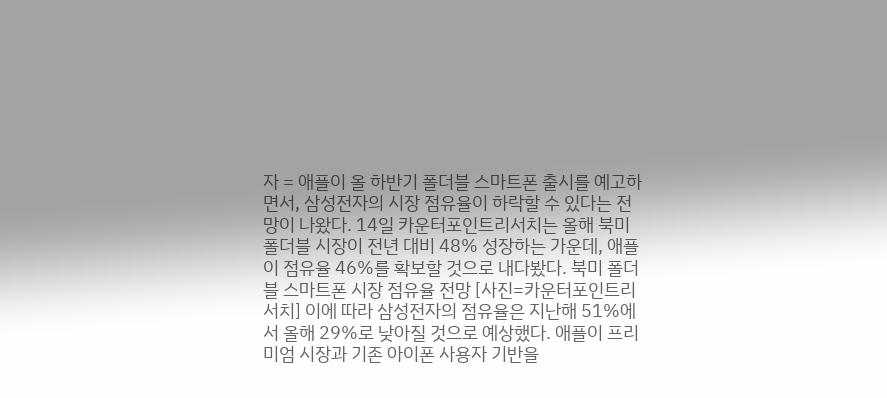자 = 애플이 올 하반기 폴더블 스마트폰 출시를 예고하면서, 삼성전자의 시장 점유율이 하락할 수 있다는 전망이 나왔다. 14일 카운터포인트리서치는 올해 북미 폴더블 시장이 전년 대비 48% 성장하는 가운데, 애플이 점유율 46%를 확보할 것으로 내다봤다. 북미 폴더블 스마트폰 시장 점유율 전망 [사진=카운터포인트리서치] 이에 따라 삼성전자의 점유율은 지난해 51%에서 올해 29%로 낮아질 것으로 예상했다. 애플이 프리미엄 시장과 기존 아이폰 사용자 기반을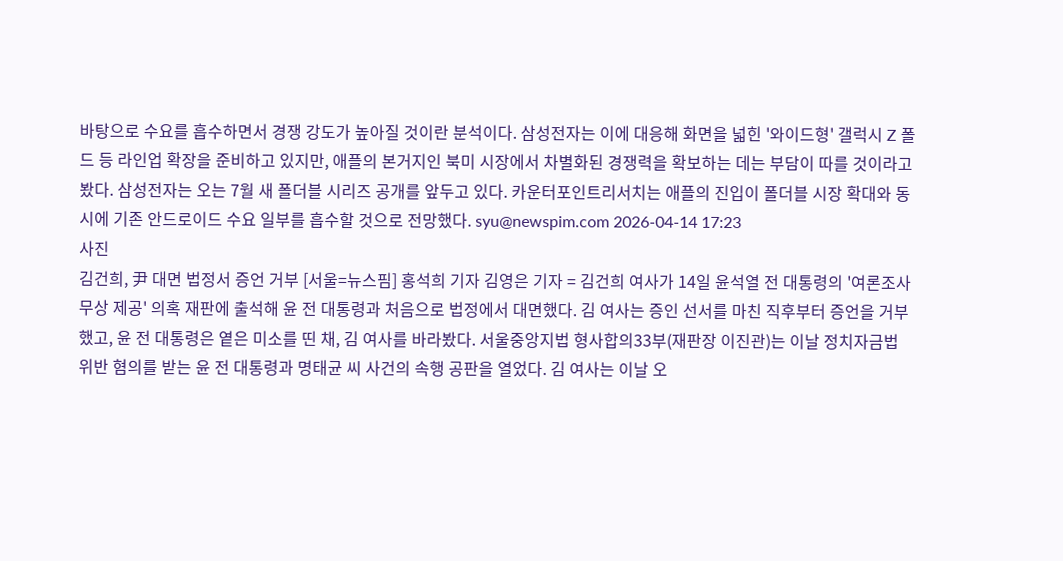바탕으로 수요를 흡수하면서 경쟁 강도가 높아질 것이란 분석이다. 삼성전자는 이에 대응해 화면을 넓힌 '와이드형' 갤럭시 Z 폴드 등 라인업 확장을 준비하고 있지만, 애플의 본거지인 북미 시장에서 차별화된 경쟁력을 확보하는 데는 부담이 따를 것이라고 봤다. 삼성전자는 오는 7월 새 폴더블 시리즈 공개를 앞두고 있다. 카운터포인트리서치는 애플의 진입이 폴더블 시장 확대와 동시에 기존 안드로이드 수요 일부를 흡수할 것으로 전망했다. syu@newspim.com 2026-04-14 17:23
사진
김건희, 尹 대면 법정서 증언 거부 [서울=뉴스핌] 홍석희 기자 김영은 기자 = 김건희 여사가 14일 윤석열 전 대통령의 '여론조사 무상 제공' 의혹 재판에 출석해 윤 전 대통령과 처음으로 법정에서 대면했다. 김 여사는 증인 선서를 마친 직후부터 증언을 거부했고, 윤 전 대통령은 옅은 미소를 띤 채, 김 여사를 바라봤다. 서울중앙지법 형사합의33부(재판장 이진관)는 이날 정치자금법 위반 혐의를 받는 윤 전 대통령과 명태균 씨 사건의 속행 공판을 열었다. 김 여사는 이날 오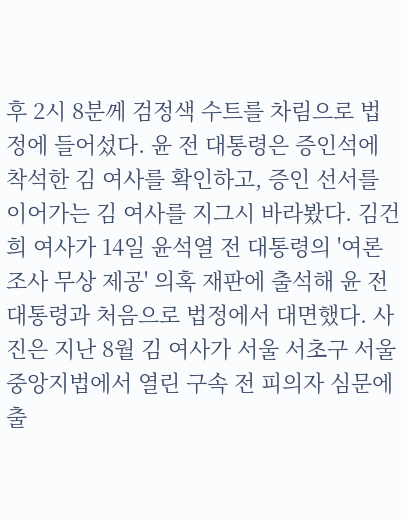후 2시 8분께 검정색 수트를 차림으로 법정에 들어섰다. 윤 전 대통령은 증인석에 착석한 김 여사를 확인하고, 증인 선서를 이어가는 김 여사를 지그시 바라봤다. 김건희 여사가 14일 윤석열 전 대통령의 '여론조사 무상 제공' 의혹 재판에 출석해 윤 전 대통령과 처음으로 법정에서 대면했다. 사진은 지난 8월 김 여사가 서울 서초구 서울중앙지법에서 열린 구속 전 피의자 심문에 출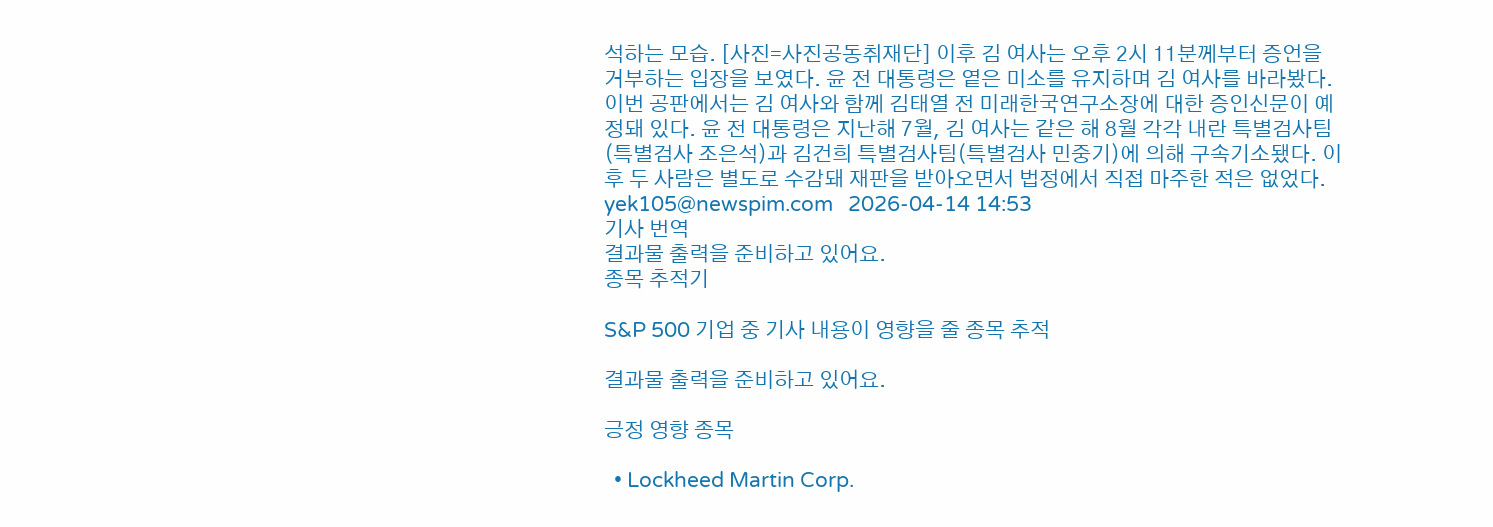석하는 모습. [사진=사진공동취재단] 이후 김 여사는 오후 2시 11분께부터 증언을 거부하는 입장을 보였다. 윤 전 대통령은 옅은 미소를 유지하며 김 여사를 바라봤다. 이번 공판에서는 김 여사와 함께 김태열 전 미래한국연구소장에 대한 증인신문이 예정돼 있다. 윤 전 대통령은 지난해 7월, 김 여사는 같은 해 8월 각각 내란 특별검사팀(특별검사 조은석)과 김건희 특별검사팀(특별검사 민중기)에 의해 구속기소됐다. 이후 두 사람은 별도로 수감돼 재판을 받아오면서 법정에서 직접 마주한 적은 없었다. yek105@newspim.com   2026-04-14 14:53
기사 번역
결과물 출력을 준비하고 있어요.
종목 추적기

S&P 500 기업 중 기사 내용이 영향을 줄 종목 추적

결과물 출력을 준비하고 있어요.

긍정 영향 종목

  • Lockheed Martin Corp.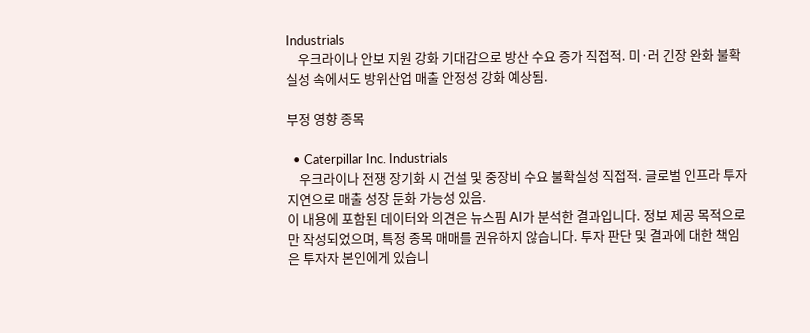Industrials
    우크라이나 안보 지원 강화 기대감으로 방산 수요 증가 직접적. 미·러 긴장 완화 불확실성 속에서도 방위산업 매출 안정성 강화 예상됨.

부정 영향 종목

  • Caterpillar Inc. Industrials
    우크라이나 전쟁 장기화 시 건설 및 중장비 수요 불확실성 직접적. 글로벌 인프라 투자 지연으로 매출 성장 둔화 가능성 있음.
이 내용에 포함된 데이터와 의견은 뉴스핌 AI가 분석한 결과입니다. 정보 제공 목적으로만 작성되었으며, 특정 종목 매매를 권유하지 않습니다. 투자 판단 및 결과에 대한 책임은 투자자 본인에게 있습니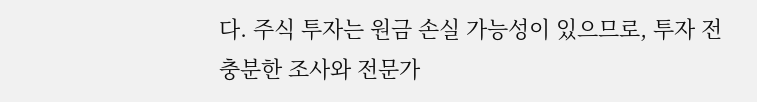다. 주식 투자는 원금 손실 가능성이 있으므로, 투자 전 충분한 조사와 전문가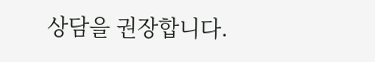상담을 권장합니다.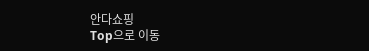안다쇼핑
Top으로 이동